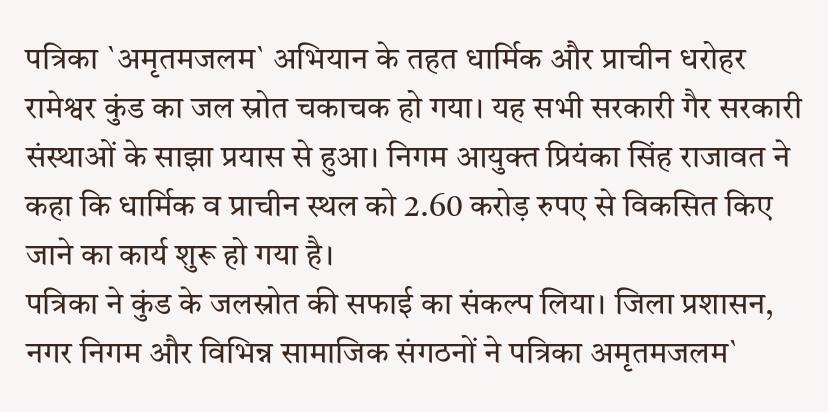पत्रिका `अमृतमजलम` अभियान के तहत धार्मिक और प्राचीन धरोहर रामेश्वर कुंड का जल स्रोत चकाचक हो गया। यह सभी सरकारी गैर सरकारी संस्थाओं के साझा प्रयास से हुआ। निगम आयुक्त प्रियंका सिंह राजावत ने कहा कि धार्मिक व प्राचीन स्थल को 2.60 करोड़ रुपए से विकसित किए जाने का कार्य शुरू हो गया है।
पत्रिका ने कुंड के जलस्रोत की सफाई का संकल्प लिया। जिला प्रशासन, नगर निगम और विभिन्न सामाजिक संगठनों ने पत्रिका अमृतमजलम`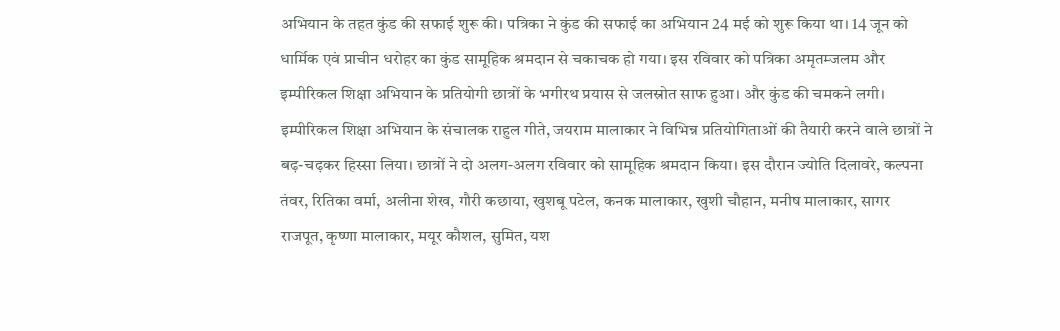अभियान के तहत कुंड की सफाई शुरू की। पत्रिका ने कुंड की सफाई का अभियान 24 मई को शुरू किया था। 14 जून को धार्मिक एवं प्राचीन धरोहर का कुंड सामूहिक श्रमदान से चकाचक हो गया। इस रविवार को पत्रिका अमृतम्जलम और इम्पीरिकल शिक्षा अभियान के प्रतियोगी छात्रों के भगीरथ प्रयास से जलस्रोत साफ हुआ। और कुंड की चमकने लगी।
इम्पीरिकल शिक्षा अभियान के संचालक राहुल गीते, जयराम मालाकार ने विभिन्न प्रतियोगिताओं की तैयारी करने वाले छात्रों ने बढ़-चढ़कर हिस्सा लिया। छात्रों ने दो अलग-अलग रविवार को सामूहिक श्रमदान किया। इस दौरान ज्योति दिलावरे, कल्पना तंवर, रितिका वर्मा, अलीना शेख, गौरी कछाया, खुशबू पटेल, कनक मालाकार, खुशी चौहान, मनीष मालाकार, सागर राजपूत, कृष्णा मालाकार, मयूर कौशल, सुमित, यश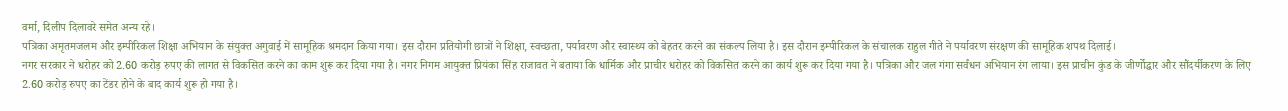वर्मा, दिलीप दिलावरे समेत अन्य रहे।
पत्रिका अमृतमजलम और इम्पीरिकल शिक्षा अभियान के संयुक्त अगुवाई में सामूहिक श्रमदान किया गया। इस दौरान प्रतियोगी छात्रों ने शिक्षा, स्वच्छता, पर्यावरण और स्वास्थ्य को बेहतर करने का संकल्प लिया है। इस दौरान इम्पीरिकल के संचालक राहुल गीते ने पर्यावरण संरक्षण की सामूहिक शपथ दिलाई।
नगर सरकार ने धरोहर को 2.60 करोड़ रुपए की लागत से विकसित करने का काम शुरू कर दिया गया है। नगर निगम आयुक्त प्रियंका सिंह राजावत ने बताया कि धार्मिक और प्राचीर धरोहर को विकसित करने का कार्य शुरू कर दिया गया है। पत्रिका और जल गंगा सर्वंधन अभियान रंग लाया। इस प्राचीन कुंड के जीर्णोद्धार और सौंदर्यीकरण के लिए 2.60 करोड़ रुपए का टेंडर होने के बाद कार्य शुरू हो गया है।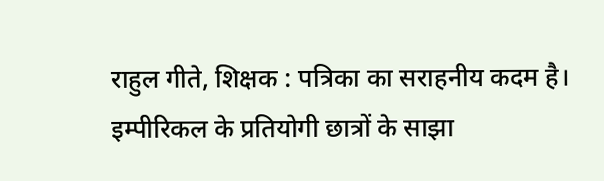राहुल गीते, शिक्षक : पत्रिका का सराहनीय कदम है। इम्पीरिकल के प्रतियोगी छात्रों के साझा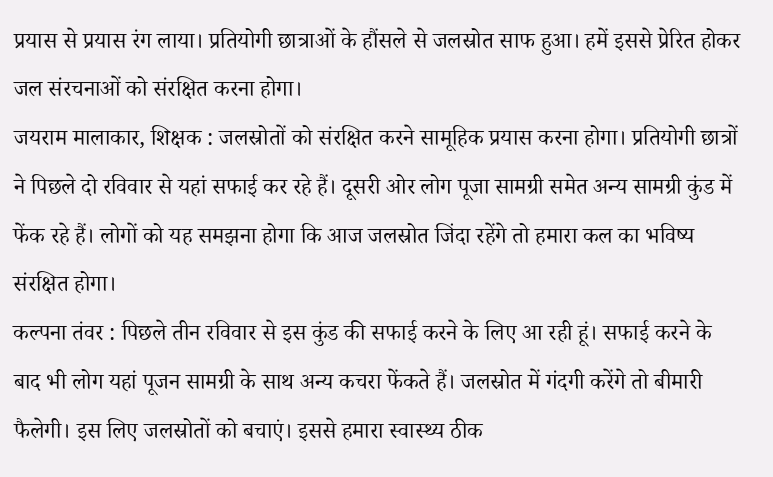प्रयास से प्रयास रंग लाया। प्रतियोगी छात्राओं के हौंसले से जलस्रोत साफ हुआ। हमें इससे प्रेरित होकर जल संरचनाओं को संरक्षित करना होगा।
जयराम मालाकार, शिक्षक : जलस्रोतों को संरक्षित करने सामूहिक प्रयास करना होगा। प्रतियोगी छात्रों ने पिछले दो रविवार से यहां सफाई कर रहे हैं। दूसरी ओर लोग पूजा सामग्री समेत अन्य सामग्री कुंड में फेंक रहे हैं। लोगों को यह समझना होगा कि आज जलस्रोत जिंदा रहेंगे तो हमारा कल का भविष्य संरक्षित होगा।
कल्पना तंवर : पिछले तीन रविवार से इस कुंड की सफाई करने के लिए आ रही हूं। सफाई करने के बाद भी लोग यहां पूजन सामग्री के साथ अन्य कचरा फेंकते हैं। जलस्रोत में गंदगी करेंगे तो बीमारी फैलेगी। इस लिए जलस्रोतों को बचाएं। इससे हमारा स्वास्थ्य ठीक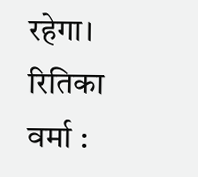रहेगा।
रितिका वर्मा :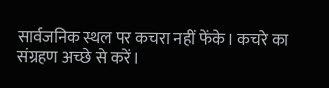सार्वजनिक स्थल पर कचरा नहीं फेंके। कचरे का संग्रहण अच्छे से करें।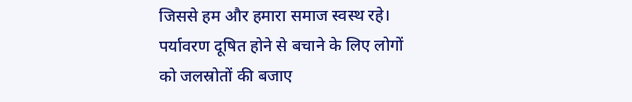जिससे हम और हमारा समाज स्वस्थ रहे। पर्यावरण दूषित होने से बचाने के लिए लोगों को जलस्रोतों की बजाए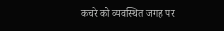कचरे को व्यवस्थित जगह पर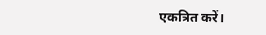एकत्रित करें।